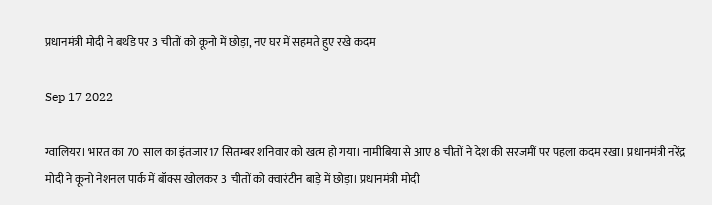प्रधानमंत्री मोदी ने बर्थडे पर 3 चीतों को कूनो में छोड़ा, नए घर में सहमते हुए रखे कदम

Sep 17 2022

ग्वालियर। भारत का 70 साल का इंतजार17 सितम्बर शनिवार को खत्म हो गया। नामीबिया से आए 8 चीतों ने देश की सरजमीं पर पहला कदम रखा। प्रधानमंत्री नरेंद्र मोदी ने कूनो नेशनल पार्क में बॉक्स खोलकर 3 चीतों को क्वारंटीन बाड़े में छोड़ा। प्रधानमंत्री मोदी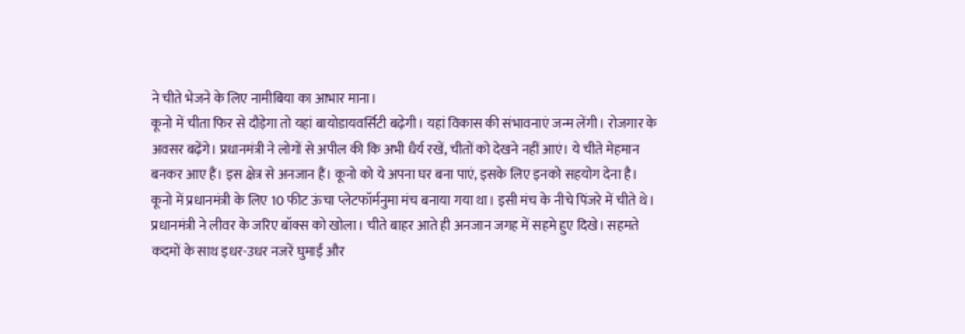ने चीते भेजने के लिए नामीबिया का आभार माना।
कूनो में चीता फिर से दौड़ेगा तो यहां बायोडायवर्सिटी बढ़ेगी। यहां विकास की संभावनाएं जन्म लेंगी। रोजगार के अवसर बढ़ेंगे। प्रधानमंत्री ने लोगों से अपील की कि अभी धैर्य रखें, चीतों को देखने नहीं आएं। ये चीते मेहमान बनकर आए हैं। इस क्षेत्र से अनजान हैं। कूनो को ये अपना घर बना पाएं, इसके लिए इनको सहयोग देना है।
कूनो में प्रधानमंत्री के लिए 10 फीट ऊंचा प्लेटफॉर्मनुमा मंच बनाया गया था। इसी मंच के नीचे पिंजरे में चीते थे। प्रधानमंत्री ने लीवर के जरिए बॉक्स को खोला। चीते बाहर आते ही अनजान जगह में सहमे हुए दिखे। सहमते कदमों के साथ इधर-उधर नजरें घुमाईं और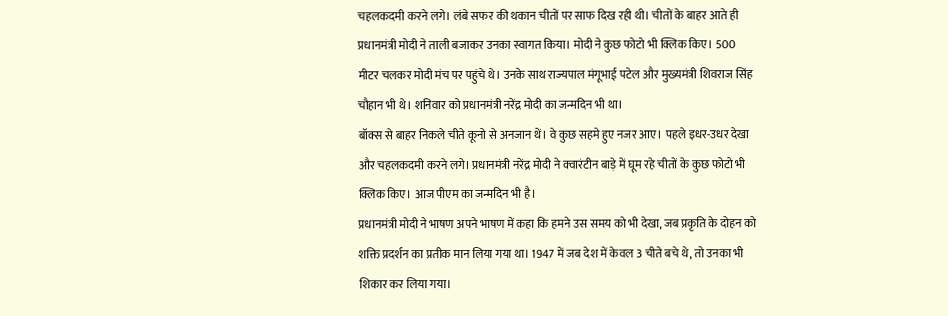चहलकदमी करने लगे। लंबे सफर की थकान चीतों पर साफ दिख रही थी। चीतों के बाहर आते ही प्रधानमंत्री मोदी ने ताली बजाकर उनका स्वागत किया। मोदी ने कुछ फोटो भी क्लिक किए। 500 मीटर चलकर मोदी मंच पर पहुंचे थे। उनके साथ राज्यपाल मंगूभाई पटेल और मुख्यमंत्री शिवराज सिंह चौहान भी थे। शनिवार को प्रधानमंत्री नरेंद्र मोदी का जन्मदिन भी था।
बॉक्स से बाहर निकले चीते कूनो से अनजान थें। वे कुछ सहमे हुए नजर आए। पहले इधर-उधर देखा और चहलकदमी करने लगे। प्रधानमंत्री नरेंद्र मोदी ने क्वारंटीन बाड़े में घूम रहे चीतों के कुछ फोटो भी क्लिक किए। आज पीएम का जन्मदिन भी है।
प्रधानमंत्री मोदी ने भाषण अपने भाषण में कहा कि हमने उस समय को भी देखा, जब प्रकृति के दोहन को शक्ति प्रदर्शन का प्रतीक मान लिया गया था। 1947 में जब देश में केवल 3 चीते बचे थे, तो उनका भी शिकार कर लिया गया।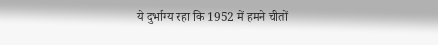ये दुर्भाग्य रहा कि 1952 में हमने चीतों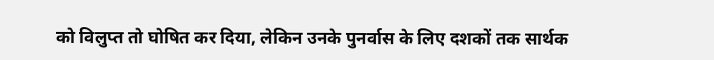को विलुप्त तो घोषित कर दिया, लेकिन उनके पुनर्वास के लिए दशकों तक सार्थक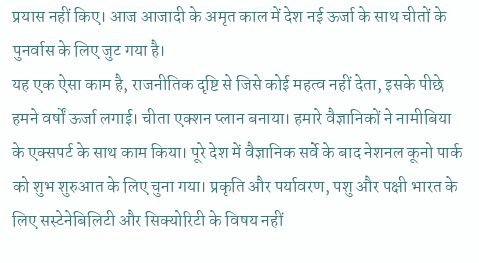प्रयास नहीं किए। आज आजादी के अमृत काल में देश नई ऊर्जा के साथ चीतों के पुनर्वास के लिए जुट गया है।
यह एक ऐसा काम है, राजनीतिक दृष्टि से जिसे कोई महत्व नहीं देता, इसके पीछे हमने वर्षों ऊर्जा लगाई। चीता एक्शन प्लान बनाया। हमारे वैज्ञानिकों ने नामीबिया के एक्सपर्ट के साथ काम किया। पूरे देश में वैज्ञानिक सर्वे के बाद नेशनल कूनो पार्क को शुभ शुरुआत के लिए चुना गया। प्रकृति और पर्यावरण, पशु और पक्षी भारत के लिए सस्टेनेबिलिटी और सिक्योरिटी के विषय नहीं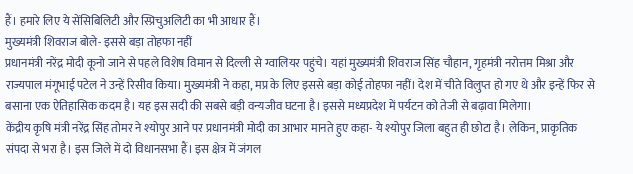हैं। हमारे लिए ये सेंसिबिलिटी और स्प्रिचुअलिटी का भी आधार हैं।
मुख्यमंत्री शिवराज बोले- इससे बड़ा तोहफा नहीं
प्रधानमंत्री नरेंद्र मोदी कूनो जाने से पहले विशेष विमान से दिल्ली से ग्वालियर पहुंचे। यहां मुख्यमंत्री शिवराज सिंह चौहान, गृहमंत्री नरोत्तम मिश्रा और राज्यपाल मंगूभाई पटेल ने उन्हें रिसीव किया। मुख्यमंत्री ने कहा, मप्र के लिए इससे बड़ा कोई तोहफा नहीं। देश में चीते विलुप्त हो गए थे और इन्हें फिर से बसाना एक ऐतिहासिक कदम है। यह इस सदी की सबसे बड़ी वन्यजीव घटना है। इससे मध्यप्रदेश में पर्यटन को तेजी से बढ़ावा मिलेगा।
केंद्रीय कृषि मंत्री नरेंद्र सिंह तोमर ने श्योपुर आने पर प्रधानमंत्री मोदी का आभार मानते हुए कहा- ये श्योपुर जिला बहुत ही छोटा है। लेकिन, प्राकृतिक संपदा से भरा है। इस जिले में दो विधानसभा हैं। इस क्षेत्र में जंगल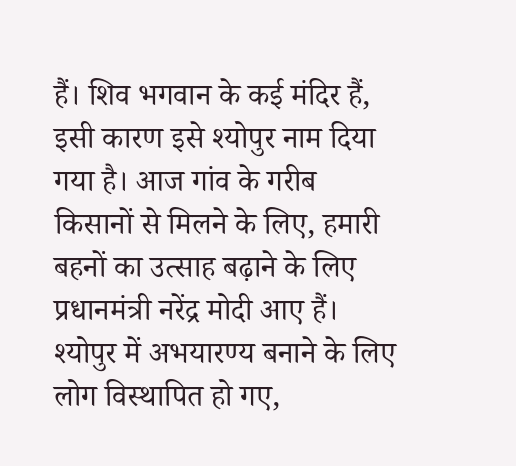हैं। शिव भगवान के कई मंदिर हैं, इसी कारण इसे श्योपुर नाम दिया गया है। आज गांव के गरीब किसानों से मिलने के लिए, हमारी बहनों का उत्साह बढ़ाने के लिए प्रधानमंत्री नरेंद्र मोदी आए हैं।
श्योपुर में अभयारण्य बनाने के लिए लोग विस्थापित हो गए,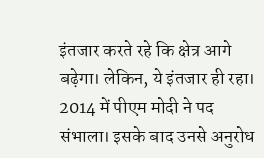इंतजार करते रहे कि क्षेत्र आगे बढ़ेगा। लेकिन, ये इंतजार ही रहा। 2014 में पीएम मोदी ने पद संभाला। इसके बाद उनसे अनुरोध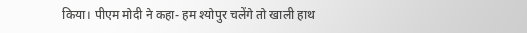किया। पीएम मोदी ने कहा- हम श्योपुर चलेंगे तो खाली हाथ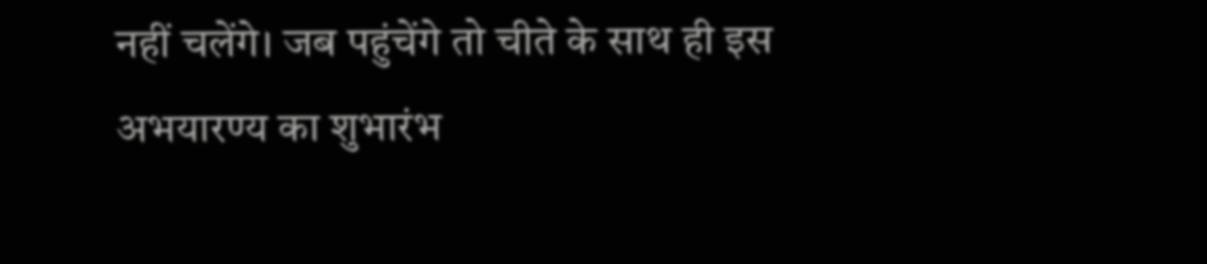नहीं चलेंगे। जब पहुंचेंगे तो चीते के साथ ही इस अभयारण्य का शुभारंभ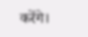करेंगे।